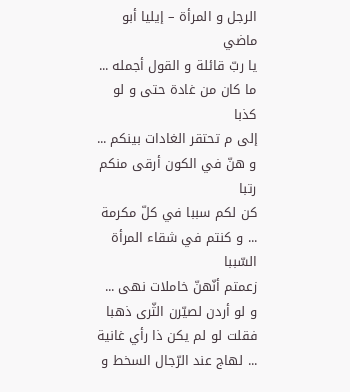الرجل و المرأة – إيليا أبو ماضي
يا ربّ قائلة و القول أجمله ... ما كان من غادة حتى و لو كذبا
إلى م تحتقر الغادات بينكم ... و هنّ في الكون أرقى منكم رتبا
كن لكم سببا في كلّ مكرمة ... و كنتم في شقاء المرأة السّببا
زعمتم أنّهنّ خاملات نهى ... و لو أردن لصيّرن الثّرى ذهبا
فقلت لو لم يكن ذا رأي غانية ... لهاج عند الرّجال السخط و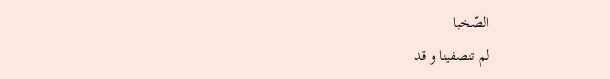الصّخبا
لم تنصفينا و قد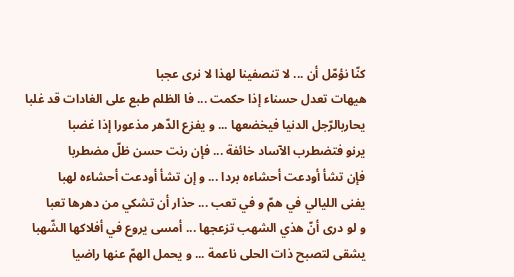كنّا نؤمّل أن ... لا تنصفينا لهذا لا نرى عجبا
هيهات تعدل حسناء إذا حكمت ... فا الظلم طبع على الغادات قد غلبا
يحاربالرّجل الدنيا فيخضعها ... و يفزع الدّهر مذعورا إذا غضبا
يرنو فتضطرب الآساد خائفة ... فإن رنت حسن ظلّ مضطربا
فإن تشأ أودعت أحشاءه بردا ... و إن تشأ أودعت أحشاءه لهبا
يفنى الليالي في همّ و في تعب ... حذار أن تشكي من دهرها تعبا
و لو درى أنّ هذي الشهب تزعجها ... أمسى يروع في أفلاكها الشّهبا
يشقى لتصبح ذات الحلى ناعمة ... و يحمل الهمّ عنها راضيا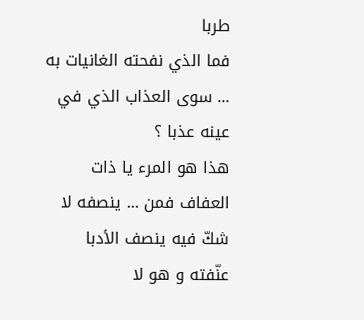طربا
فما الذي نفحته الغانيات به ... سوى العذاب الذي في عينه عذبا ؟
هذا هو المرء يا ذات العفاف فمن ... ينصفه لا شكّ فيه ينصف الأدبا
عنّفته و هو لا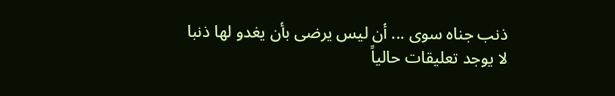ذنب جناه سوى ... أن ليس يرضى بأن يغدو لها ذنبا
لا يوجد تعليقات حالياً